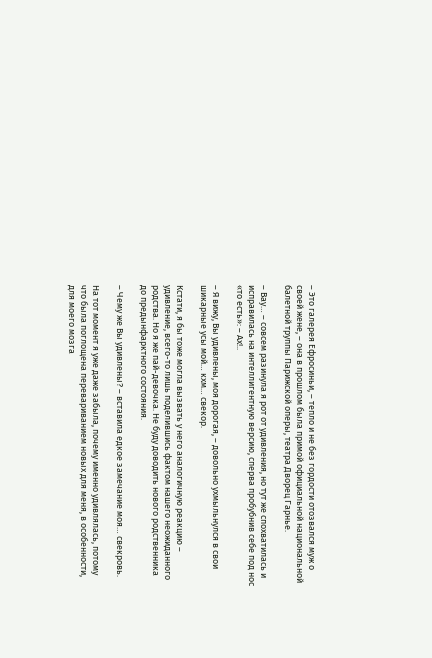– Это галерея Ефросиньи, – тепло и не без гордости отозвался муж о своей жене, – она в прошлом была примой официальной национальной балетной труппы Парижской оперы, театра Дворец Гарнье.

– Вау… – совсем разинула я рот от удивления, но тут же спохватилась и исправилась на интеллигентную версию, сперва пробубнив себе под нос «то есть»: – Ах!..

– Я вижу, Вы удивлены, моя дорогая, – довольно ухмыльнулся в свои шикарные усы мой… кхм… свекор.

Кстати, я бы тоже могла вызвать у него аналогичную реакцию – удивление, всего-то лишь поделившись фактом нашего неожиданного родства. Но я же пай-девочка. Не буду доводить нового родственника до предынфарктного состояния.

– Чему же Вы удивлены? – вставила едкое замечание моя… свекровь.

На тот момент я уже даже забыла, почему именно удивлялась, потому что была поглощена перевариванием новых для меня, в особенности, для моего мозга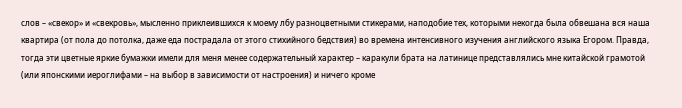слов – «свекор» и «свекровь», мысленно приклеившихся к моему лбу разноцветными стикерами, наподобие тех, которыми некогда была обвешана вся наша квартира (от пола до потолка, даже еда пострадала от этого стихийного бедствия) во времена интенсивного изучения английского языка Егором. Правда, тогда эти цветные яркие бумажки имели для меня менее содержательный характер – каракули брата на латинице представлялись мне китайской грамотой (или японскими иероглифами – на выбор в зависимости от настроения) и ничего кроме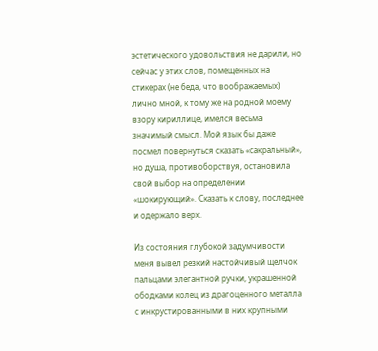эстетического удовольствия не дарили, но сейчас у этих слов, помещенных на стикерах (не беда, что воображаемых) лично мной, к тому же на родной моему взору кириллице, имелся весьма значимый смысл. Мой язык бы даже посмел повернуться сказать «сакральный», но душа, противоборствуя, остановила свой выбор на определении «шокирующий». Сказать к слову, последнее и одержало верх.

Из состояния глубокой задумчивости меня вывел резкий настойчивый щелчок пальцами элегантной ручки, украшенной ободками колец из драгоценного металла с инкрустированными в них крупными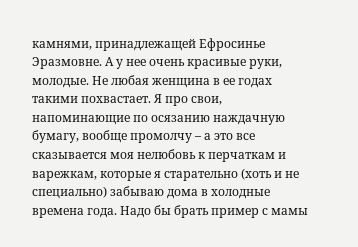камнями, принадлежащей Ефросинье Эразмовне. А у нее очень красивые руки, молодые. Не любая женщина в ее годах такими похвастает. Я про свои, напоминающие по осязанию наждачную бумагу, вообще промолчу – а это все сказывается моя нелюбовь к перчаткам и варежкам, которые я старательно (хоть и не специально) забываю дома в холодные времена года. Надо бы брать пример с мамы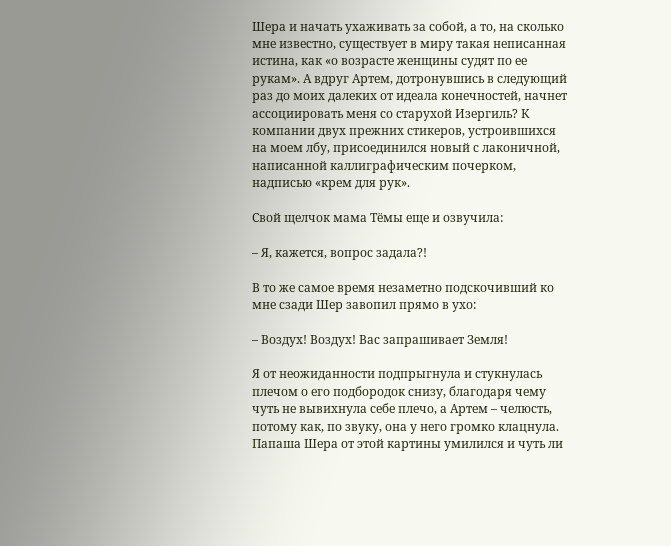Шера и начать ухаживать за собой, а то, на сколько мне известно, существует в миру такая неписанная истина, как «о возрасте женщины судят по ее рукам». А вдруг Артем, дотронувшись в следующий раз до моих далеких от идеала конечностей, начнет ассоциировать меня со старухой Изергиль? К компании двух прежних стикеров, устроившихся на моем лбу, присоединился новый с лаконичной, написанной каллиграфическим почерком, надписью «крем для рук».

Свой щелчок мама Тёмы еще и озвучила:

– Я, кажется, вопрос задала?!

В то же самое время незаметно подскочивший ко мне сзади Шер завопил прямо в ухо:

– Воздух! Воздух! Вас запрашивает Земля!

Я от неожиданности подпрыгнула и стукнулась плечом о его подбородок снизу, благодаря чему чуть не вывихнула себе плечо, а Артем – челюсть, потому как, по звуку, она у него громко клацнула. Папаша Шера от этой картины умилился и чуть ли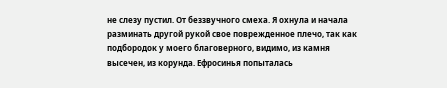не слезу пустил. От беззвучного смеха. Я охнула и начала разминать другой рукой свое поврежденное плечо, так как подбородок у моего благоверного, видимо, из камня высечен, из корунда. Ефросинья попыталась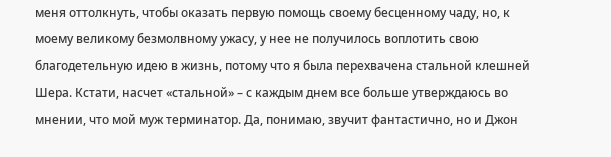меня оттолкнуть, чтобы оказать первую помощь своему бесценному чаду, но, к моему великому безмолвному ужасу, у нее не получилось воплотить свою благодетельную идею в жизнь, потому что я была перехвачена стальной клешней Шера. Кстати, насчет «стальной» – с каждым днем все больше утверждаюсь во мнении, что мой муж терминатор. Да, понимаю, звучит фантастично, но и Джон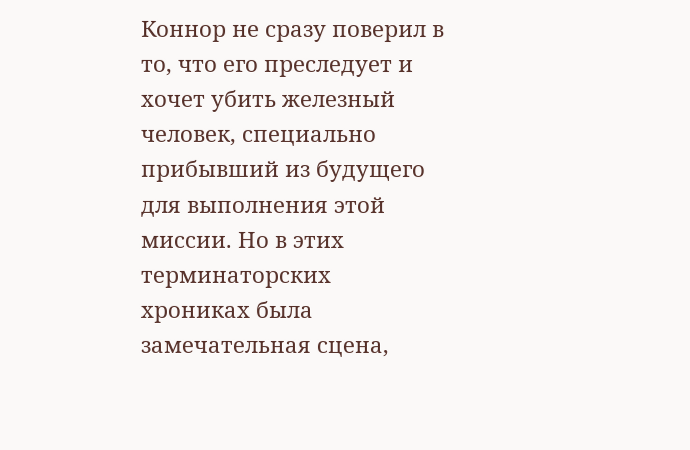Коннор не сразу поверил в то, что его преследует и хочет убить железный человек, специально прибывший из будущего для выполнения этой миссии. Но в этих терминаторских хрониках была замечательная сцена,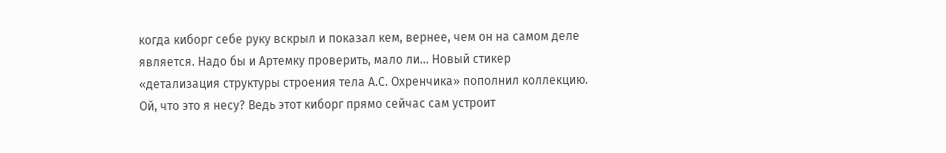когда киборг себе руку вскрыл и показал кем, вернее, чем он на самом деле является. Надо бы и Артемку проверить, мало ли… Новый стикер «детализация структуры строения тела А.С. Охренчика» пополнил коллекцию. Ой, что это я несу? Ведь этот киборг прямо сейчас сам устроит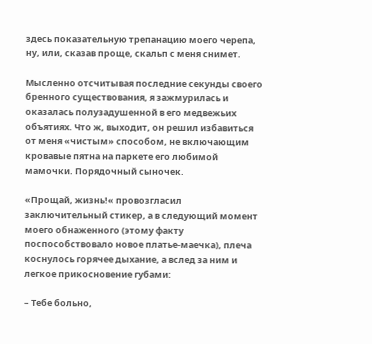здесь показательную трепанацию моего черепа, ну, или, сказав проще, скальп с меня снимет.

Мысленно отсчитывая последние секунды своего бренного существования, я зажмурилась и оказалась полузадушенной в его медвежьих объятиях. Что ж, выходит, он решил избавиться от меня «чистым» способом, не включающим кровавые пятна на паркете его любимой мамочки. Порядочный сыночек.

«Прощай, жизнь!« провозгласил заключительный стикер, а в следующий момент моего обнаженного (этому факту поспособствовало новое платье-маечка), плеча коснулось горячее дыхание, а вслед за ним и легкое прикосновение губами:

– Тебе больно,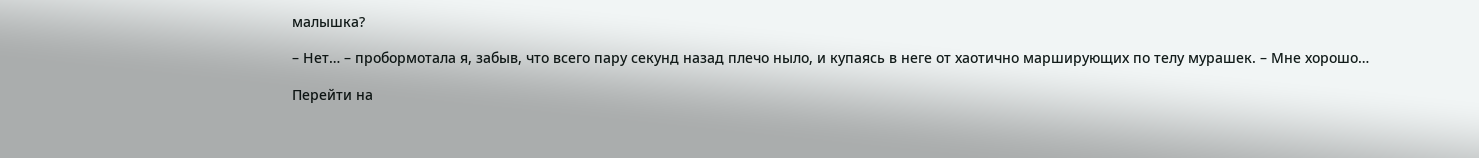малышка?

– Нет… – пробормотала я, забыв, что всего пару секунд назад плечо ныло, и купаясь в неге от хаотично марширующих по телу мурашек. – Мне хорошо…

Перейти на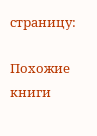страницу:

Похожие книги